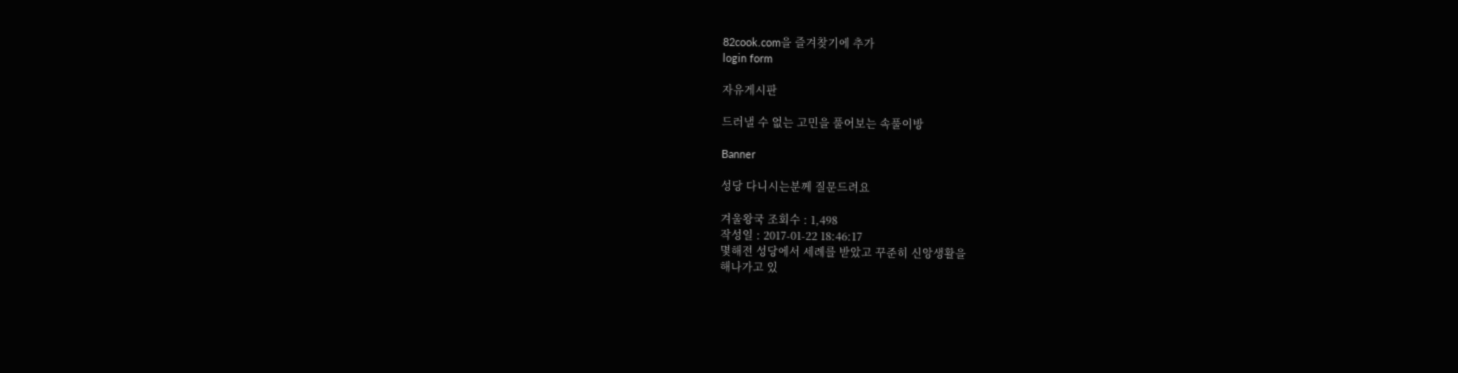82cook.com을 즐겨찾기에 추가
login form

자유게시판

드러낼 수 없는 고민을 풀어보는 속풀이방

Banner

성당 다니시는분께 질문드려요

겨울왕국 조회수 : 1,498
작성일 : 2017-01-22 18:46:17
몇해전 성당에서 세례를 받았고 꾸준히 신앙생활을
해나가고 있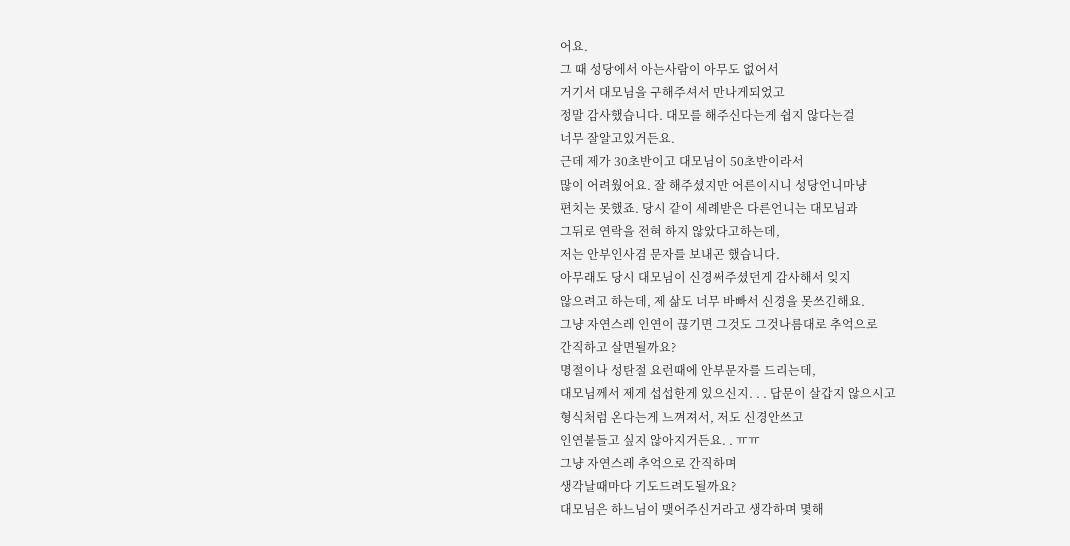어요.
그 때 성당에서 아는사람이 아무도 없어서
거기서 대모님을 구해주셔서 만나게되었고
정말 감사했습니다. 대모를 해주신다는게 쉽지 않다는걸
너무 잘알고있거든요.
근데 제가 30초반이고 대모님이 50초반이라서
많이 어려웠어요. 잘 해주셨지만 어른이시니 성당언니마냥
편치는 못했죠. 당시 같이 세례받은 다른언니는 대모님과
그뒤로 연락을 전혀 하지 않았다고하는데,
저는 안부인사겸 문자를 보내곤 했습니다.
아무래도 당시 대모님이 신경써주셨던게 감사해서 잊지
않으려고 하는데, 제 삶도 너무 바빠서 신경을 못쓰긴해요.
그냥 자연스레 인연이 끊기면 그것도 그것나름대로 추억으로
간직하고 살면될까요?
명절이나 성탄절 요런때에 안부문자를 드리는데,
대모님께서 제게 섭섭한게 있으신지. . . 답문이 살갑지 않으시고
형식처럼 온다는게 느껴져서, 저도 신경안쓰고
인연붙들고 싶지 않아지거든요. . ㅠㅠ
그냥 자연스레 추억으로 간직하며
생각날때마다 기도드려도될까요?
대모님은 하느님이 맺어주신거라고 생각하며 몇해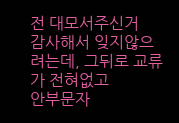전 대모서주신거
감사해서 잊지않으려는데, 그뒤로 교류가 전혀없고
안부문자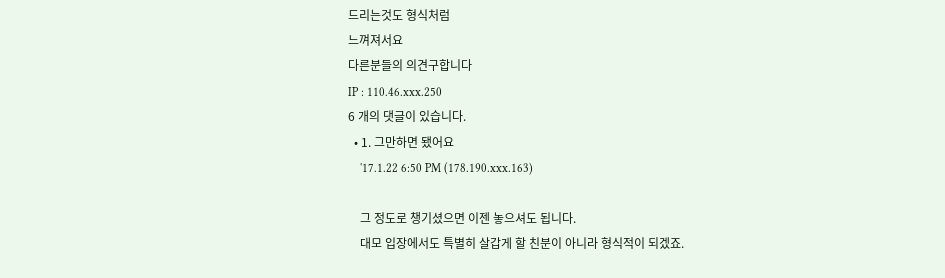드리는것도 형식처럼
느껴져서요
다른분들의 의견구합니다
IP : 110.46.xxx.250
6 개의 댓글이 있습니다.
  • 1. 그만하면 됐어요
    '17.1.22 6:50 PM (178.190.xxx.163)

    그 정도로 챙기셨으면 이젠 놓으셔도 됩니다.
    대모 입장에서도 특별히 살갑게 할 친분이 아니라 형식적이 되겠죠.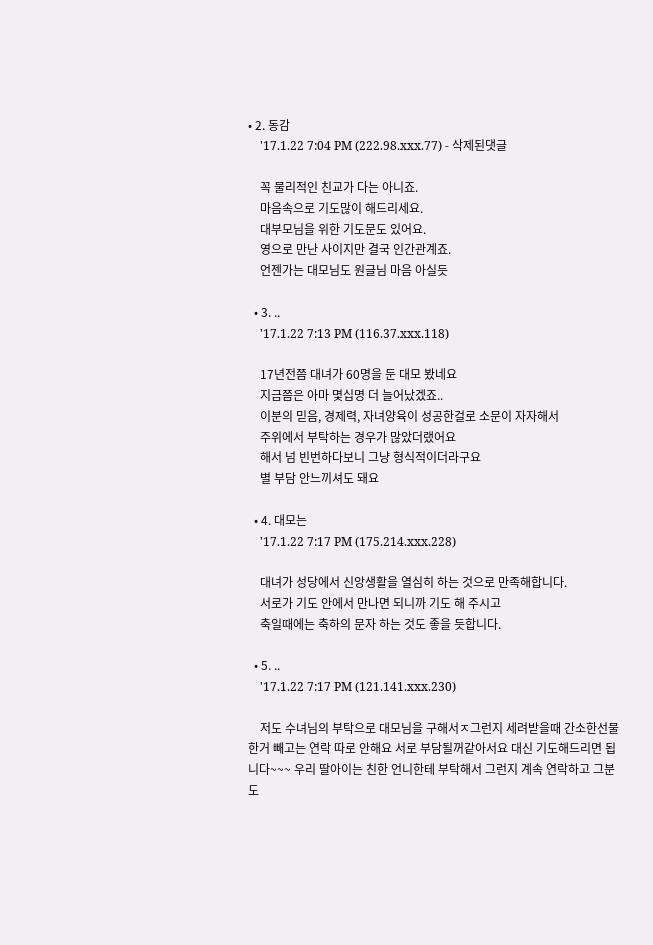• 2. 동감
    '17.1.22 7:04 PM (222.98.xxx.77) - 삭제된댓글

    꼭 물리적인 친교가 다는 아니죠.
    마음속으로 기도많이 해드리세요.
    대부모님을 위한 기도문도 있어요.
    영으로 만난 사이지만 결국 인간관계죠.
    언젠가는 대모님도 원글님 마음 아실듯

  • 3. ..
    '17.1.22 7:13 PM (116.37.xxx.118)

    17년전쯤 대녀가 60명을 둔 대모 봤네요
    지금쯤은 아마 몇십명 더 늘어났겠죠..
    이분의 믿음, 경제력, 자녀양육이 성공한걸로 소문이 자자해서
    주위에서 부탁하는 경우가 많았더랬어요
    해서 넘 빈번하다보니 그냥 형식적이더라구요
    별 부담 안느끼셔도 돼요

  • 4. 대모는
    '17.1.22 7:17 PM (175.214.xxx.228)

    대녀가 성당에서 신앙생활을 열심히 하는 것으로 만족해합니다.
    서로가 기도 안에서 만나면 되니까 기도 해 주시고
    축일때에는 축하의 문자 하는 것도 좋을 듯합니다.

  • 5. ..
    '17.1.22 7:17 PM (121.141.xxx.230)

    저도 수녀님의 부탁으로 대모님을 구해서ㅈ그런지 세려받을때 간소한선물 한거 빼고는 연락 따로 안해요 서로 부담될꺼같아서요 대신 기도해드리면 됩니다~~~ 우리 딸아이는 친한 언니한테 부탁해서 그런지 계속 연락하고 그분도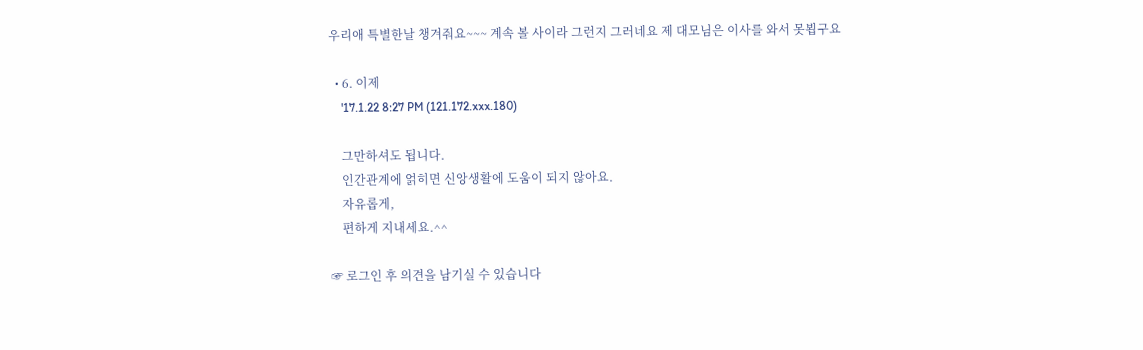우리애 특별한날 챙겨줘요~~~ 계속 볼 사이라 그런지 그러네요 제 대모님은 이사를 와서 못뵙구요

  • 6. 이제
    '17.1.22 8:27 PM (121.172.xxx.180)

    그만하셔도 됩니다.
    인간관계에 얽히면 신앙생활에 도움이 되지 않아요.
    자유롭게,
    편하게 지내세요.^^

☞ 로그인 후 의견을 남기실 수 있습니다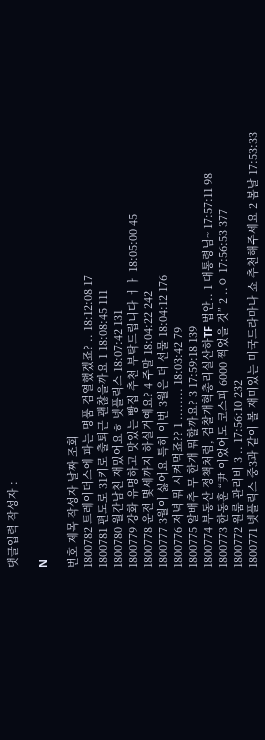댓글입력 작성자 :

N

번호 제목 작성자 날짜 조회
1800782 트레이더스에 파는 명품 검열했겠죠? .. 18:12:08 17
1800781 편도로 31키로 출퇴근 괜찮을까요 1 18:08:45 111
1800780 월간남친 재밌어요ㅎ 넷플릭스 18:07:42 131
1800779 강화 유명하고 맛있는 빵집 추천 부탁드립니다 ㅓㅏ 18:05:00 45
1800778 운전 몇세까지 하실거예요? 4 주말 18:04:22 242
1800777 3월이 싫어요 특히 이번 3월은 더 선물 18:04:12 176
1800776 저녁 뭐 시켜먹죠?? 1 ........ 18:03:42 79
1800775 알배추 무 한개 뭐할까요? 3 17:59:18 139
1800774 부동산 정책처럼, 검찰개혁총리실산하TF 법안.. 1 대통령님~ 17:57:11 98
1800773 한동훈 “尹 이었어도 코스피 6000 찍었을 것” 2 ..ㅇ 17:56:53 377
1800772 원룸 관리비 3 .. 17:56:10 232
1800771 넷플릭스 중3과 같이 볼 재미있는 미국드라마나 쇼 추천해주세요 2 봄날 17:53:33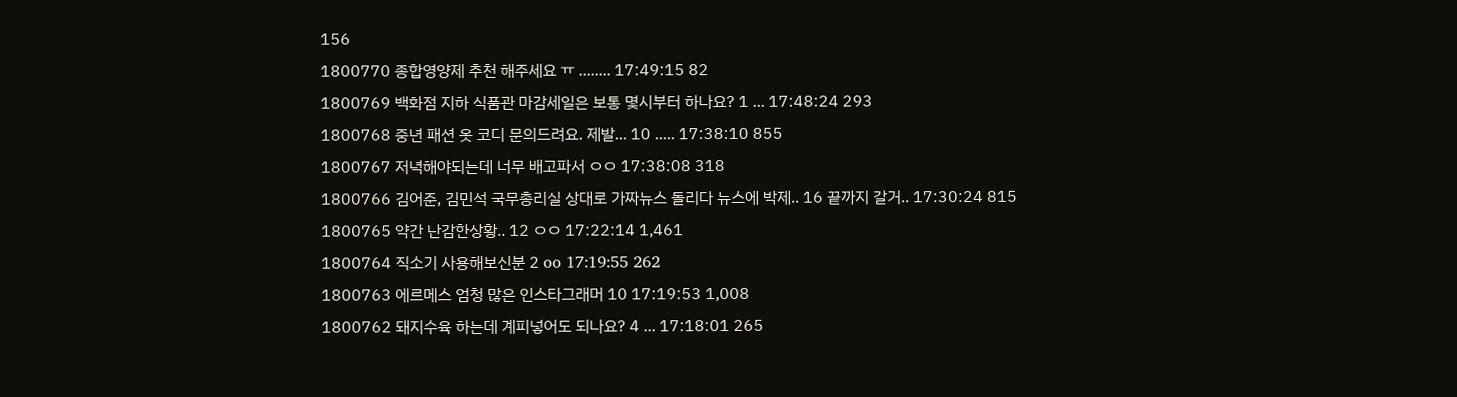156
1800770 종합영양제 추천 해주세요 ㅠ ........ 17:49:15 82
1800769 백화점 지하 식품관 마감세일은 보통 몇시부터 하나요? 1 ... 17:48:24 293
1800768 중년 패션 옷 코디 문의드려요. 제발... 10 ..... 17:38:10 855
1800767 저녁해야되는데 너무 배고파서 ㅇㅇ 17:38:08 318
1800766 김어준, 김민석 국무총리실 상대로 가짜뉴스 돌리다 뉴스에 박제.. 16 끝까지 갈거.. 17:30:24 815
1800765 약간 난감한상황.. 12 ㅇㅇ 17:22:14 1,461
1800764 직소기 사용해보신분 2 oo 17:19:55 262
1800763 에르메스 엄청 많은 인스타그래머 10 17:19:53 1,008
1800762 돼지수육 하는데 계피넣어도 되나요? 4 ... 17:18:01 265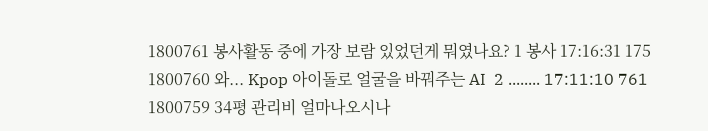1800761 봉사활동 중에 가장 보람 있었던게 뭐였나요? 1 봉사 17:16:31 175
1800760 와... Kpop 아이돌로 얼굴을 바꿔주는 AI  2 ........ 17:11:10 761
1800759 34평 관리비 얼마나오시나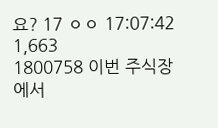요? 17 ㅇㅇ 17:07:42 1,663
1800758 이번 주식장에서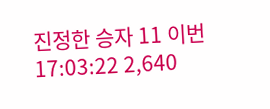진정한 승자 11 이번 17:03:22 2,640